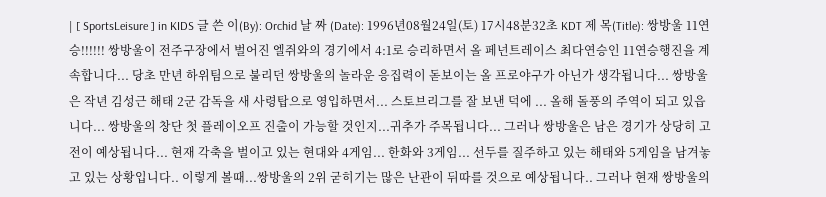| [ SportsLeisure ] in KIDS 글 쓴 이(By): Orchid 날 짜 (Date): 1996년08월24일(토) 17시48분32초 KDT 제 목(Title): 쌍방울 11연승!!!!!! 쌍방울이 전주구장에서 벌어진 엘쥐와의 경기에서 4:1로 승리하면서 올 페넌트레이스 최다연승인 11연승행진을 계속합니다... 당초 만년 하위팀으로 불리던 쌍방울의 놀라운 응집력이 돋보이는 올 프로야구가 아닌가 생각됩니다... 쌍방울은 작년 김성근 해태 2군 감독을 새 사령탑으로 영입하면서... 스토브리그를 잘 보낸 덕에 ... 올해 돌풍의 주역이 되고 있읍니다... 쌍방울의 창단 첫 플레이오프 진출이 가능할 것인지...귀추가 주목됩니다... 그러나 쌍방울은 남은 경기가 상당히 고전이 예상됩니다... 현재 각축을 벌이고 있는 현대와 4게임... 한화와 3게임... 선두를 질주하고 있는 해태와 5게임을 남겨놓고 있는 상황입니다.. 이렇게 볼때...쌍방울의 2위 굳히기는 많은 난관이 뒤따를 것으로 예상됩니다.. 그러나 현재 쌍방울의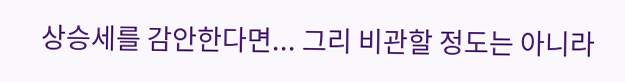상승세를 감안한다면... 그리 비관할 정도는 아니라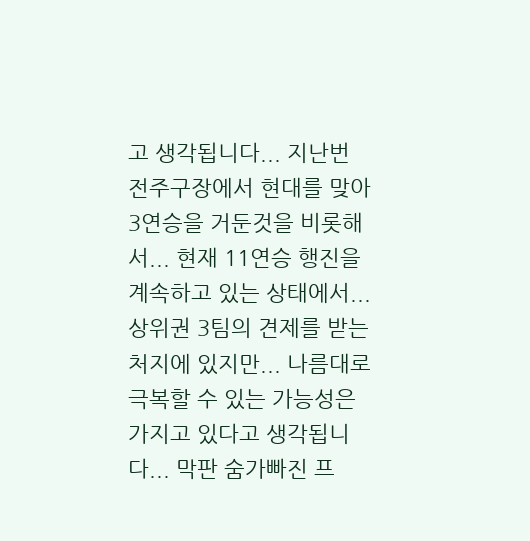고 생각됩니다... 지난번 전주구장에서 현대를 맞아 3연승을 거둔것을 비롯해서... 현재 11연승 행진을 계속하고 있는 상태에서... 상위권 3팀의 견제를 받는 처지에 있지만... 나름대로 극복할 수 있는 가능성은 가지고 있다고 생각됩니다... 막판 숨가빠진 프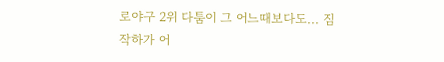로야구 2위 다툼이 그 어느때보다도... 짐작하가 어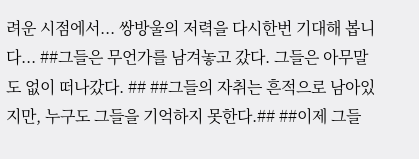려운 시점에서... 쌍방울의 저력을 다시한번 기대해 봅니다... ##그들은 무언가를 남겨놓고 갔다. 그들은 아무말도 없이 떠나갔다. ## ##그들의 자취는 흔적으로 남아있지만, 누구도 그들을 기억하지 못한다.## ##이제 그들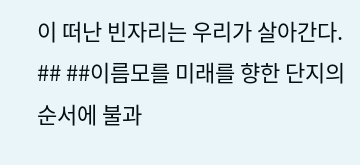이 떠난 빈자리는 우리가 살아간다. ## ##이름모를 미래를 향한 단지의 순서에 불과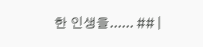한 인생을...... ## |